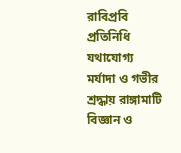রাবিপ্রবি প্রতিনিধি
যথাযোগ্য মর্যাদা ও গভীর শ্রদ্ধায় রাঙ্গামাটি বিজ্ঞান ও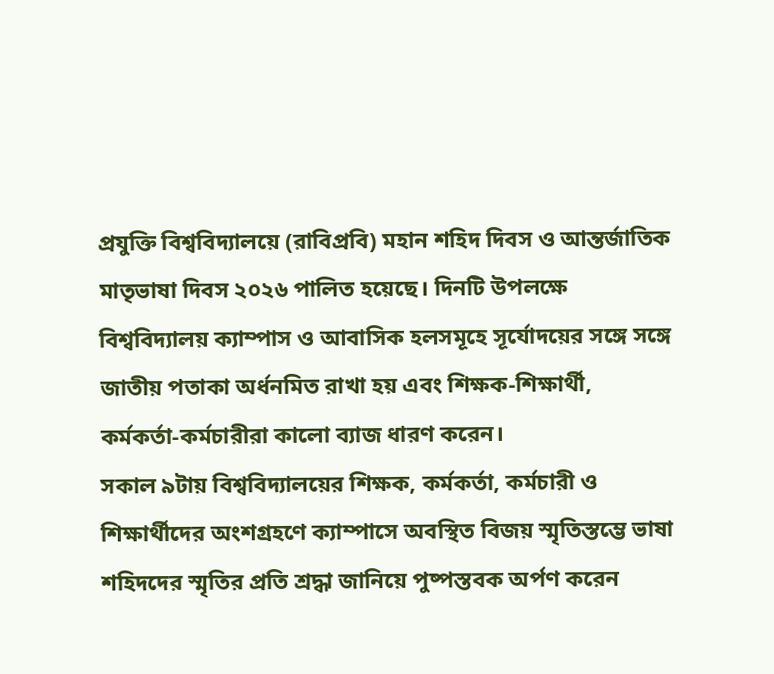প্রযুক্তি বিশ্ববিদ্যালয়ে (রাবিপ্রবি) মহান শহিদ দিবস ও আন্তর্জাতিক মাতৃভাষা দিবস ২০২৬ পালিত হয়েছে। দিনটি উপলক্ষে বিশ্ববিদ্যালয় ক্যাম্পাস ও আবাসিক হলসমূহে সূর্যোদয়ের সঙ্গে সঙ্গে জাতীয় পতাকা অর্ধনমিত রাখা হয় এবং শিক্ষক-শিক্ষার্থী, কর্মকর্তা-কর্মচারীরা কালো ব্যাজ ধারণ করেন।
সকাল ৯টায় বিশ্ববিদ্যালয়ের শিক্ষক, কর্মকর্তা, কর্মচারী ও শিক্ষার্থীদের অংশগ্রহণে ক্যাম্পাসে অবস্থিত বিজয় স্মৃতিস্তম্ভে ভাষা শহিদদের স্মৃতির প্রতি শ্রদ্ধা জানিয়ে পুষ্পস্তবক অর্পণ করেন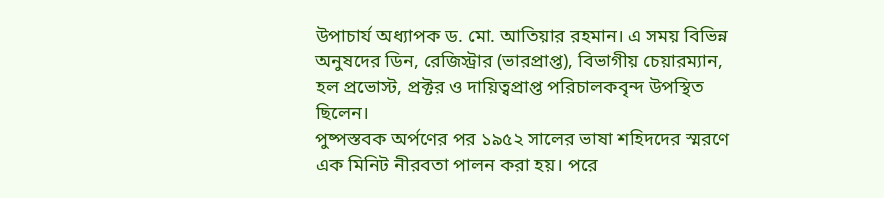উপাচার্য অধ্যাপক ড. মো. আতিয়ার রহমান। এ সময় বিভিন্ন অনুষদের ডিন, রেজিস্ট্রার (ভারপ্রাপ্ত), বিভাগীয় চেয়ারম্যান, হল প্রভোস্ট, প্রক্টর ও দায়িত্বপ্রাপ্ত পরিচালকবৃন্দ উপস্থিত ছিলেন।
পুষ্পস্তবক অর্পণের পর ১৯৫২ সালের ভাষা শহিদদের স্মরণে এক মিনিট নীরবতা পালন করা হয়। পরে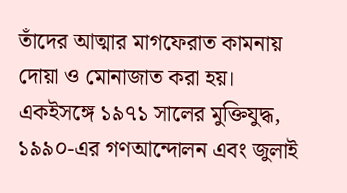তাঁদের আত্মার মাগফেরাত কামনায় দোয়া ও মোনাজাত করা হয়। একইসঙ্গে ১৯৭১ সালের মুক্তিযুদ্ধ, ১৯৯০-এর গণআন্দোলন এবং জুলাই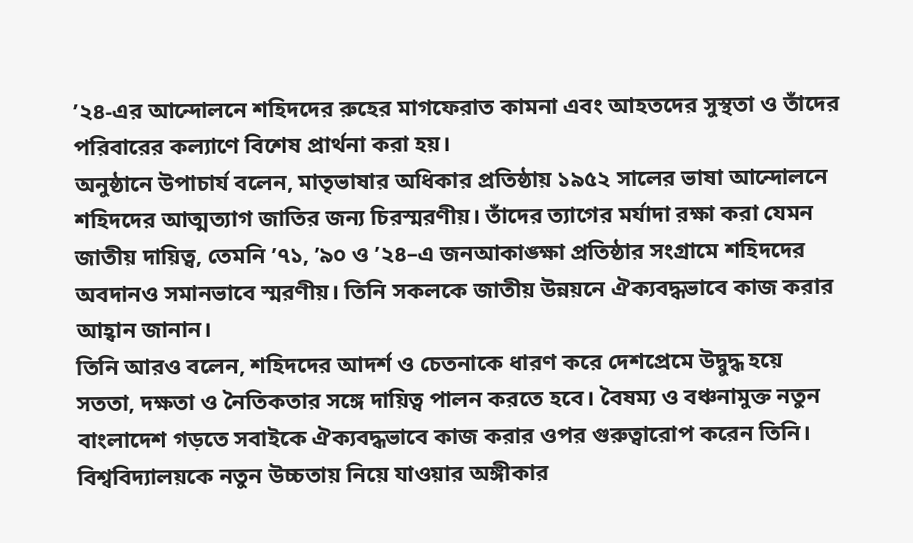’২৪-এর আন্দোলনে শহিদদের রুহের মাগফেরাত কামনা এবং আহতদের সুস্থতা ও তাঁদের পরিবারের কল্যাণে বিশেষ প্রার্থনা করা হয়।
অনুষ্ঠানে উপাচার্য বলেন, মাতৃভাষার অধিকার প্রতিষ্ঠায় ১৯৫২ সালের ভাষা আন্দোলনে শহিদদের আত্মত্যাগ জাতির জন্য চিরস্মরণীয়। তাঁদের ত্যাগের মর্যাদা রক্ষা করা যেমন জাতীয় দায়িত্ব, তেমনি ’৭১, ’৯০ ও ’২৪–এ জনআকাঙ্ক্ষা প্রতিষ্ঠার সংগ্রামে শহিদদের অবদানও সমানভাবে স্মরণীয়। তিনি সকলকে জাতীয় উন্নয়নে ঐক্যবদ্ধভাবে কাজ করার আহ্বান জানান।
তিনি আরও বলেন, শহিদদের আদর্শ ও চেতনাকে ধারণ করে দেশপ্রেমে উদ্বুদ্ধ হয়ে সততা, দক্ষতা ও নৈতিকতার সঙ্গে দায়িত্ব পালন করতে হবে। বৈষম্য ও বঞ্চনামুক্ত নতুন বাংলাদেশ গড়তে সবাইকে ঐক্যবদ্ধভাবে কাজ করার ওপর গুরুত্বারোপ করেন তিনি। বিশ্ববিদ্যালয়কে নতুন উচ্চতায় নিয়ে যাওয়ার অঙ্গীকার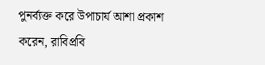পুনর্ব্যক্ত করে উপাচার্য আশা প্রকাশ করেন, রাবিপ্রবি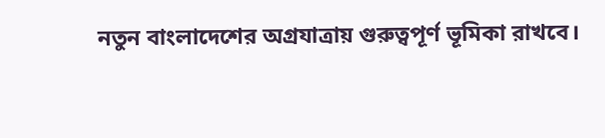নতুন বাংলাদেশের অগ্রযাত্রায় গুরুত্বপূর্ণ ভূমিকা রাখবে।